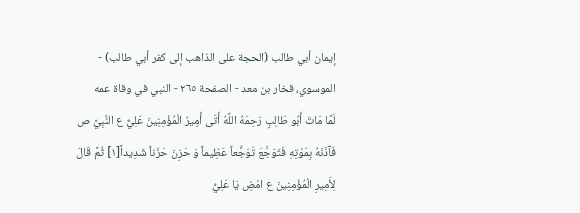إيمان أبي طالب (الحجة على الذاهب إلى كفر أبي طالب) - الموسوي، فخار بن معد - الصفحة ٢٦٥ - النبي في وفاة عمه
لَمَّا مَاتَ أَبُو طَالِبٍ رَحِمَهُ اللَّهُ أَتَى أَمِيرُ الْمُؤْمِنِينَ عَلِيٌّ ع النَّبِيَّ ص فَآذَنَهُ بِمَوْتِهِ فَتَوَجَّعَ تَوَجُّعاً عَظِيماً وَ حَزِنَ حَزَناً شَدِيداً[١] ثُمَّ قَالَ لِأَمِيرِ الْمُؤْمِنِينَ ع امْضِ يَا عَلِيُّ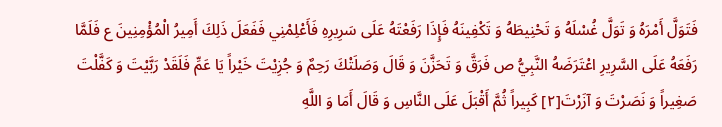فَتَوَلَّ أَمْرَهُ وَ تَوَلَّ غُسْلَهُ وَ تَحْنِيطَهُ وَ تَكْفِينَهُ فَإِذَا رَفَعْتَهُ عَلَى سَرِيرِهِ فَأَعْلِمْنِي فَفَعَلَ ذَلِكَ أَمِيرُ الْمُؤْمِنِينَ ع فَلَمَّا رَفَعَهُ عَلَى السَّرِيرِ اعْتَرَضَهُ النَّبِيُّ ص فَرَقَّ وَ تَحَزَّنَ وَ قَالَ وَصَلَتْكَ رَحِمٌ وَ جُزِيْتَ خَيْراً يَا عَمِّ فَلَقَدْ رَبَّيْتَ وَ كَفَّلْتَ صَغِيراً وَ نَصَرْتَ وَ آزَرْتَ[٢] كَبِيراً ثُمَّ أَقْبَلَ عَلَى النَّاسِ وَ قَالَ أَمَا وَ اللَّهِ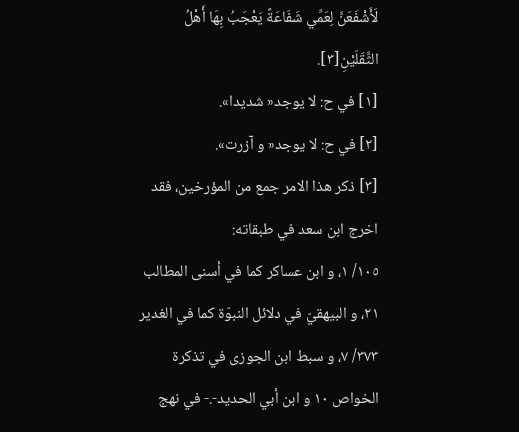لَأَشْفَعَنَّ لِعَمِّي شَفَاعَةً يَعْجَبُ بِهَا أَهْلُ الثَّقَلَيْنِ[٣].
[١] في ح: لا يوجد« شديدا».
[٢] في ح: لا يوجد« و آزرت».
[٣] ذكر هذا الامر جمع من المؤرخين، فقد اخرج ابن سعد في طبقاته:
١٠٥/ ١، و ابن عساكر كما في أسنى المطالب ٢١، و البيهقيّ في دلائل النبوّة كما في الغدير ٣٧٣/ ٧، و سبط ابن الجوزى في تذكرة الخواص ١٠ و ابن أبي الحديد-.- في نهج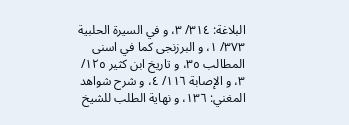البلاغة: ٣١٤/ ٣، و في السيرة الحلبية ٣٧٣/ ١، و البرزنجى كما في اسنى المطالب ٣٥، و تاريخ ابن كثير ١٢٥/ ٣، و الإصابة ١١٦/ ٤، و شرح شواهد المغني: ١٣٦، و نهاية الطلب للشيخ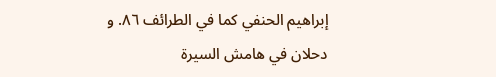إبراهيم الحنفي كما في الطرائف ٨٦. و دحلان في هامش السيرة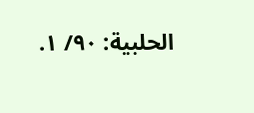الحلبية: ٩٠/ ١.